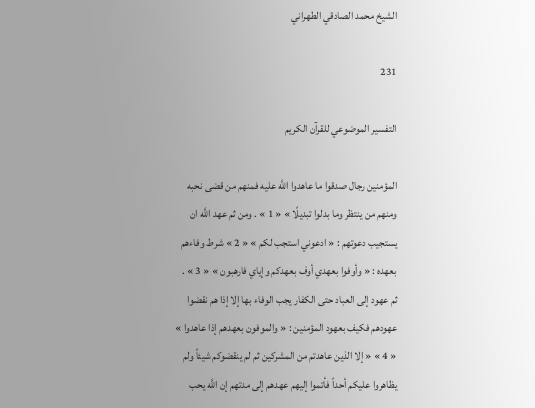الشيخ محمد الصادقي الطهراني

231

التفسير الموضوعي للقرآن الكريم

المؤمنين رجال صدقوا ما عاهدوا اللَّه عليه فمنهم من قضى نحبه ومنهم من ينتظر وما بدلوا تبديلًا » « 1 » . ومن ثم عهد اللَّه ان يستجيب دعوتهم : « ادعوني استجب لكم » « 2 » شرط وفاءهم بعهده : « وأوفوا بعهدي أوف بعهدكم وإياي فارهبون » « 3 » . ثم عهود إلى العباد حتى الكفار يجب الوفاء بها إلا إذا هم نقضوا عهودهم فكيف بعهود المؤمنين : « والموفون بعهدهم إذا عاهدوا » « 4 » « إلا الذين عاهدتم من المشركين ثم لم ينقضوكم شيئاً ولم يظاهروا عليكم أحداً فأتموا إليهم عهدهم إلى مدتهم إن اللَّه يحب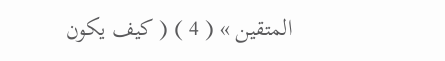المتقين » ( 4 ) ( كيف يكون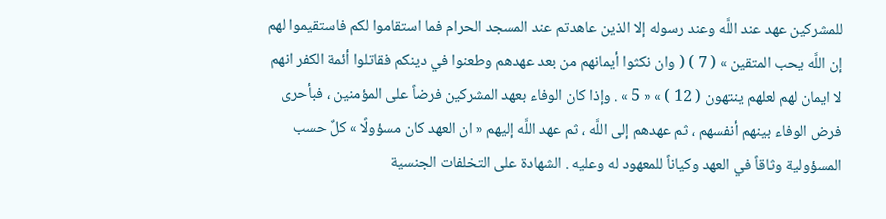للمشركين عهد عند اللَّه وعند رسوله إلا الذين عاهدتم عند المسجد الحرام فما استقاموا لكم فاستقيموا لهم إن اللَّه يحب المتقين » ( 7 ) ( وان نكثوا أيمانهم من بعد عهدهم وطعنوا في دينكم فقاتلوا أئمة الكفر انهم لا ايمان لهم لعلهم ينتهون ( 12 ) » « 5 » . وإذا كان الوفاء بعهد المشركين فرضاً على المؤمنين ، فبأحرى فرض الوفاء بينهم أنفسهم ، ثم عهدهم إلى اللَّه ، ثم عهد اللَّه إليهم « ان العهد كان مسؤولًا » كلٌ حسب المسؤولية وثاقاً في العهد وكياناً للمعهود له وعليه . الشهادة على التخلفات الجنسية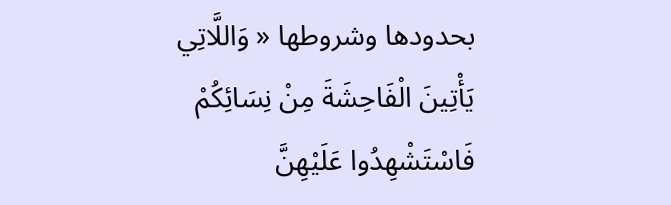بحدودها وشروطها « وَاللَّاتِي يَأْتِينَ الْفَاحِشَةَ مِنْ نِسَائِكُمْ فَاسْتَشْهِدُوا عَلَيْهِنَّ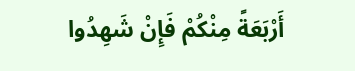أَرْبَعَةً مِنْكُمْ فَإِنْ شَهِدُوا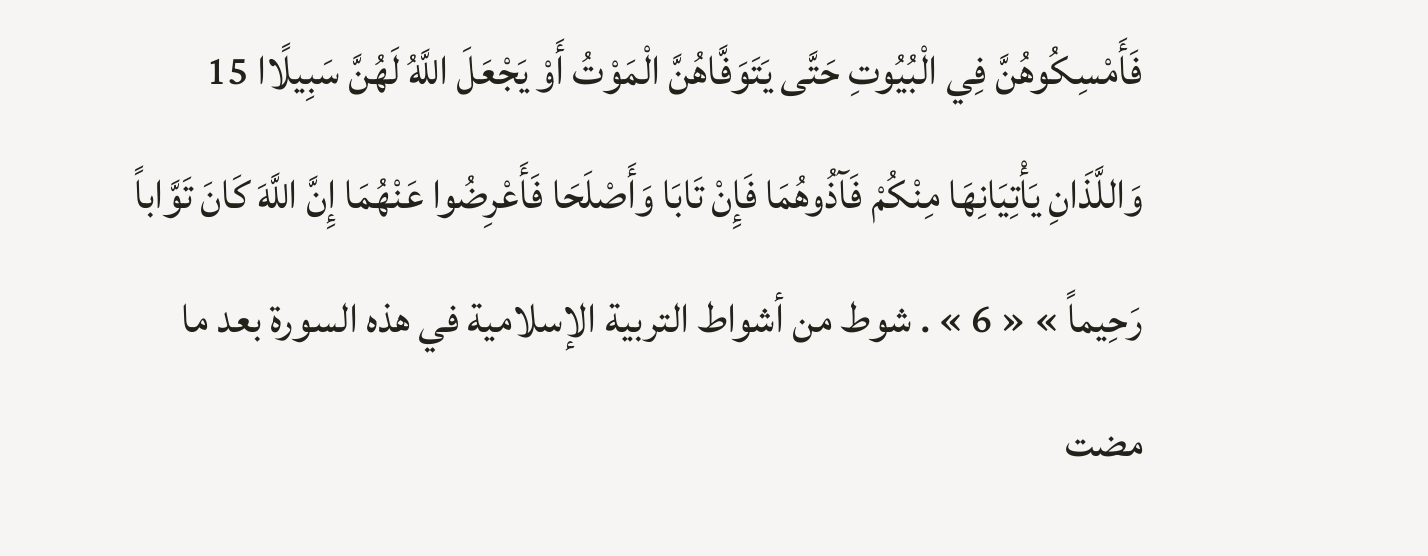فَأَمْسِكُوهُنَّ فِي الْبُيُوتِ حَتَّى يَتَوَفَّاهُنَّ الْمَوْتُ أَوْ يَجْعَلَ اللَّهُ لَهُنَّ سَبِيلًاا 15 وَاللَّذَانِ يَأْتِيَانِهَا مِنْكُمْ فَآذُوهُمَا فَإِنْ تَابَا وَأَصْلَحَا فَأَعْرِضُوا عَنْهُمَا إِنَّ اللَّهَ كَانَ تَوَّاباً رَحِيماً » « 6 » . شوط من أشواط التربية الإسلامية في هذه السورة بعد ما مضت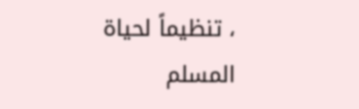، تنظيماً لحياة المسلم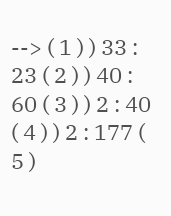--> ( 1 ) ) 33 : 23 ( 2 ) ) 40 : 60 ( 3 ) ) 2 : 40 ( 4 ) ) 2 : 177 ( 5 )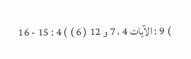) 9 : الآيات 4 ، 7 و 12 ( 6 ) ) 4 : 15 - 16